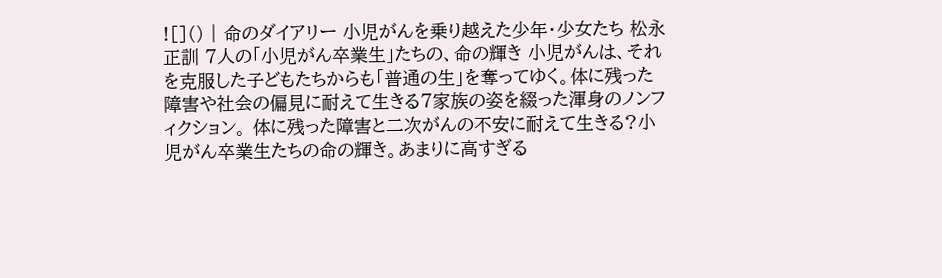![]() | 命のダイアリー 小児がんを乗り越えた少年・少女たち 松永 正訓 7人の「小児がん卒業生」たちの、命の輝き 小児がんは、それを克服した子どもたちからも「普通の生」を奪ってゆく。体に残った障害や社会の偏見に耐えて生きる7家族の姿を綴った渾身のノンフィクション。 体に残った障害と二次がんの不安に耐えて生きる?小児がん卒業生たちの命の輝き。あまりに高すぎる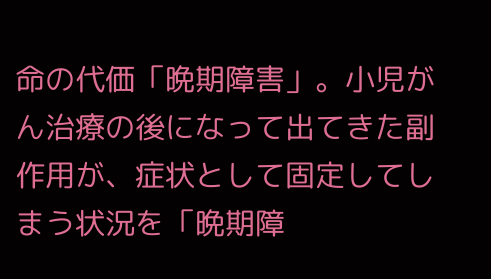命の代価「晩期障害」。小児がん治療の後になって出てきた副作用が、症状として固定してしまう状況を「晩期障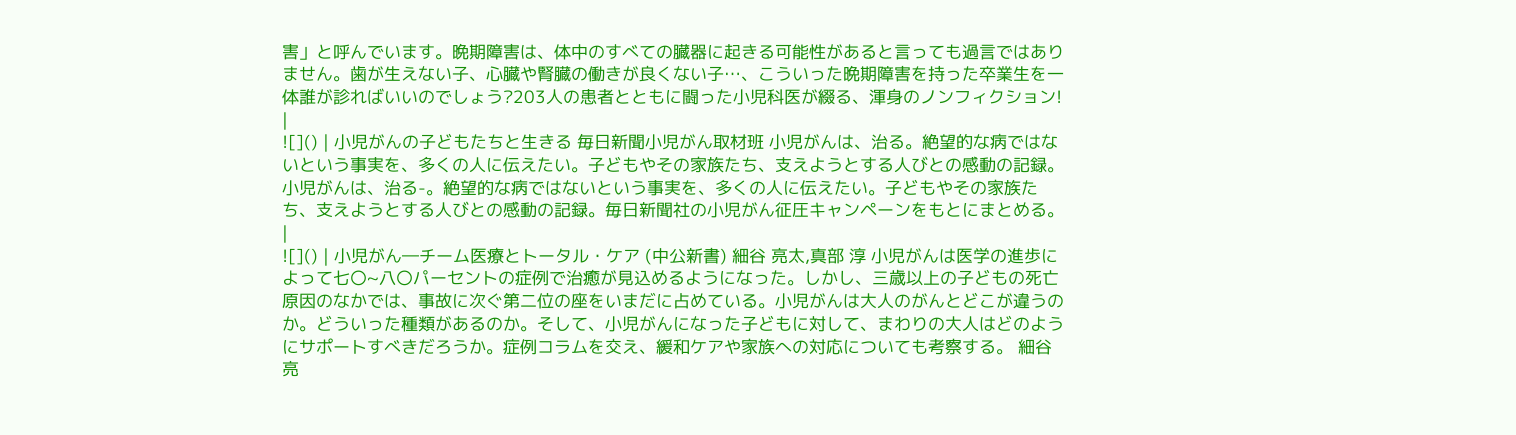害」と呼んでいます。晩期障害は、体中のすべての臓器に起きる可能性があると言っても過言ではありません。歯が生えない子、心臓や腎臓の働きが良くない子…、こういった晩期障害を持った卒業生を一体誰が診ればいいのでしょう?203人の患者とともに闘った小児科医が綴る、渾身のノンフィクション! |
![]() | 小児がんの子どもたちと生きる 毎日新聞小児がん取材班 小児がんは、治る。絶望的な病ではないという事実を、多くの人に伝えたい。子どもやその家族たち、支えようとする人びとの感動の記録。 小児がんは、治る-。絶望的な病ではないという事実を、多くの人に伝えたい。子どもやその家族たち、支えようとする人びとの感動の記録。毎日新聞社の小児がん征圧キャンペーンをもとにまとめる。 |
![]() | 小児がん―チーム医療とトータル・ケア (中公新書) 細谷 亮太,真部 淳 小児がんは医学の進歩によって七〇~八〇パーセントの症例で治癒が見込めるようになった。しかし、三歳以上の子どもの死亡原因のなかでは、事故に次ぐ第二位の座をいまだに占めている。小児がんは大人のがんとどこが違うのか。どういった種類があるのか。そして、小児がんになった子どもに対して、まわりの大人はどのようにサポートすべきだろうか。症例コラムを交え、緩和ケアや家族への対応についても考察する。 細谷 亮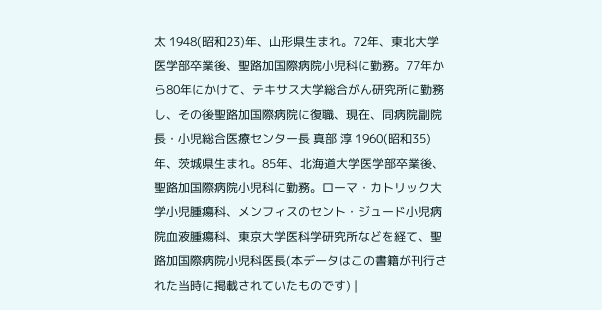太 1948(昭和23)年、山形県生まれ。72年、東北大学医学部卒業後、聖路加国際病院小児科に勤務。77年から80年にかけて、テキサス大学総合がん研究所に勤務し、その後聖路加国際病院に復職、現在、同病院副院長・小児総合医療センター長 真部 淳 1960(昭和35)年、茨城県生まれ。85年、北海道大学医学部卒業後、聖路加国際病院小児科に勤務。ローマ・カトリック大学小児腫瘍科、メンフィスのセント・ジュード小児病院血液腫瘍科、東京大学医科学研究所などを経て、聖路加国際病院小児科医長(本データはこの書籍が刊行された当時に掲載されていたものです) |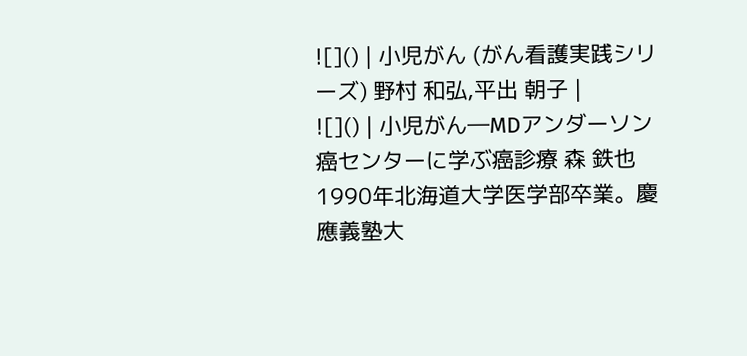![]() | 小児がん (がん看護実践シリーズ) 野村 和弘,平出 朝子 |
![]() | 小児がん―MDアンダーソン癌センターに学ぶ癌診療 森 鉄也 1990年北海道大学医学部卒業。慶應義塾大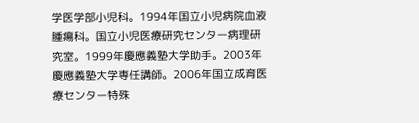学医学部小児科。1994年国立小児病院血液腫瘍科。国立小児医療研究センター病理研究室。1999年慶應義塾大学助手。2003年慶應義塾大学専任講師。2006年国立成育医療センター特殊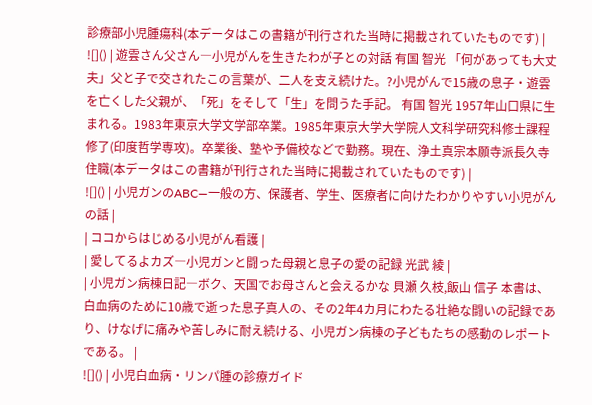診療部小児腫瘍科(本データはこの書籍が刊行された当時に掲載されていたものです) |
![]() | 遊雲さん父さん―小児がんを生きたわが子との対話 有国 智光 「何があっても大丈夫」父と子で交されたこの言葉が、二人を支え続けた。?小児がんで15歳の息子・遊雲を亡くした父親が、「死」をそして「生」を問うた手記。 有国 智光 1957年山口県に生まれる。1983年東京大学文学部卒業。1985年東京大学大学院人文科学研究科修士課程修了(印度哲学専攻)。卒業後、塾や予備校などで勤務。現在、浄土真宗本願寺派長久寺住職(本データはこの書籍が刊行された当時に掲載されていたものです) |
![]() | 小児ガンのABC―一般の方、保護者、学生、医療者に向けたわかりやすい小児がんの話 |
| ココからはじめる小児がん看護 |
| 愛してるよカズ―小児ガンと闘った母親と息子の愛の記録 光武 綾 |
| 小児ガン病棟日記―ボク、天国でお母さんと会えるかな 貝瀬 久枝,飯山 信子 本書は、白血病のために10歳で逝った息子真人の、その2年4カ月にわたる壮絶な闘いの記録であり、けなげに痛みや苦しみに耐え続ける、小児ガン病棟の子どもたちの感動のレポートである。 |
![]() | 小児白血病・リンパ腫の診療ガイド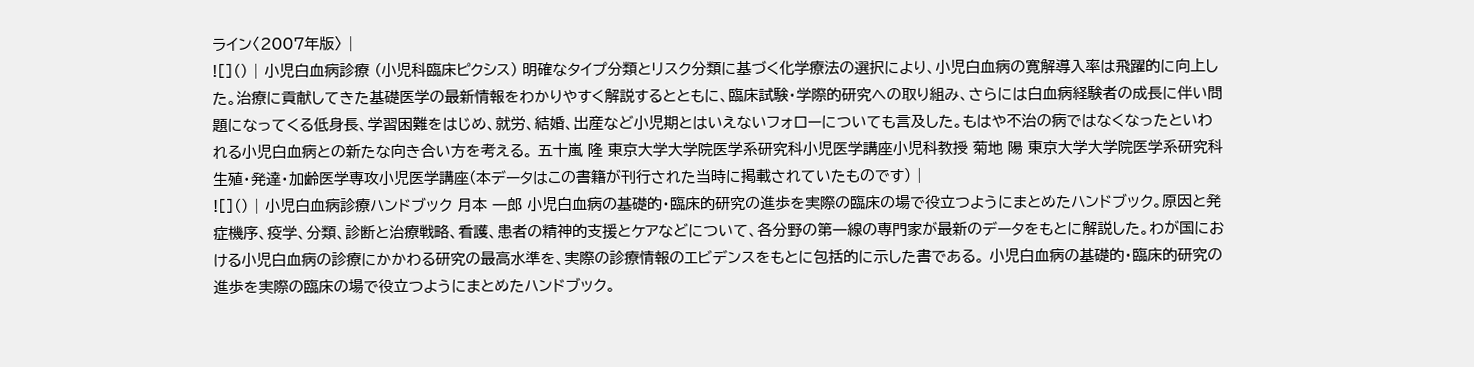ライン〈2007年版〉 |
![]() | 小児白血病診療 (小児科臨床ピクシス) 明確なタイプ分類とリスク分類に基づく化学療法の選択により、小児白血病の寛解導入率は飛躍的に向上した。治療に貢献してきた基礎医学の最新情報をわかりやすく解説するとともに、臨床試験・学際的研究への取り組み、さらには白血病経験者の成長に伴い問題になってくる低身長、学習困難をはじめ、就労、結婚、出産など小児期とはいえないフォローについても言及した。もはや不治の病ではなくなったといわれる小児白血病との新たな向き合い方を考える。 五十嵐 隆 東京大学大学院医学系研究科小児医学講座小児科教授 菊地 陽 東京大学大学院医学系研究科生殖・発達・加齢医学専攻小児医学講座(本データはこの書籍が刊行された当時に掲載されていたものです) |
![]() | 小児白血病診療ハンドブック 月本 一郎 小児白血病の基礎的・臨床的研究の進歩を実際の臨床の場で役立つようにまとめたハンドブック。原因と発症機序、疫学、分類、診断と治療戦略、看護、患者の精神的支援とケアなどについて、各分野の第一線の専門家が最新のデータをもとに解説した。わが国における小児白血病の診療にかかわる研究の最高水準を、実際の診療情報のエビデンスをもとに包括的に示した書である。 小児白血病の基礎的・臨床的研究の進歩を実際の臨床の場で役立つようにまとめたハンドブック。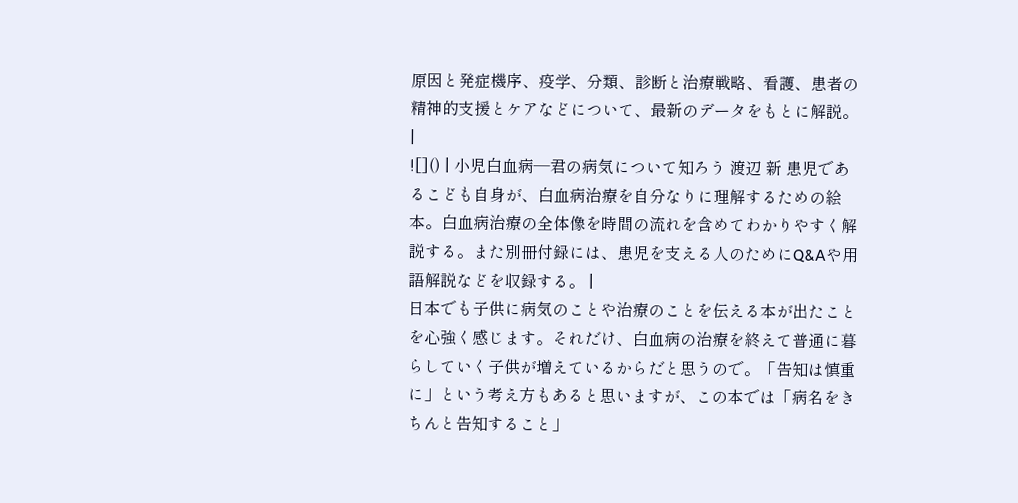原因と発症機序、疫学、分類、診断と治療戦略、看護、患者の精神的支援とケアなどについて、最新のデータをもとに解説。 |
![]() | 小児白血病―君の病気について知ろう 渡辺 新 患児であるこども自身が、白血病治療を自分なりに理解するための絵本。白血病治療の全体像を時間の流れを含めてわかりやすく解説する。また別冊付録には、患児を支える人のためにQ&Aや用語解説などを収録する。 |
日本でも子供に病気のことや治療のことを伝える本が出たことを心強く感じます。それだけ、白血病の治療を終えて普通に暮らしていく子供が増えているからだと思うので。「告知は慎重に」という考え方もあると思いますが、この本では「病名をきちんと告知すること」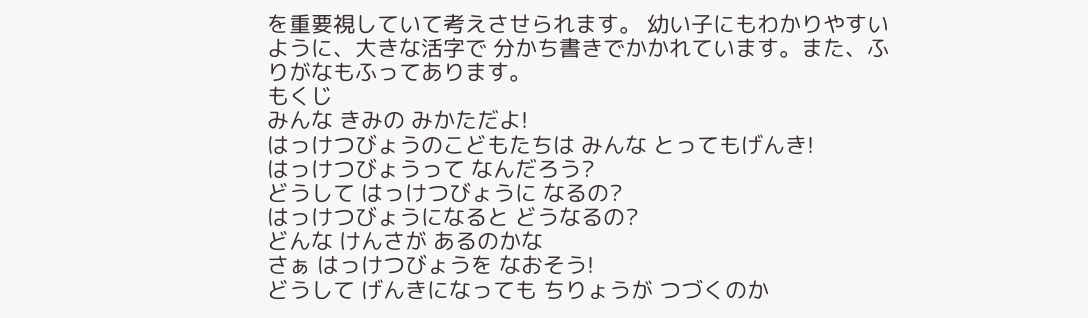を重要視していて考えさせられます。 幼い子にもわかりやすいように、大きな活字で 分かち書きでかかれています。また、ふりがなもふってあります。
もくじ
みんな きみの みかただよ!
はっけつびょうのこどもたちは みんな とってもげんき!
はっけつびょうって なんだろう?
どうして はっけつびょうに なるの?
はっけつびょうになると どうなるの?
どんな けんさが あるのかな
さぁ はっけつびょうを なおそう!
どうして げんきになっても ちりょうが つづくのか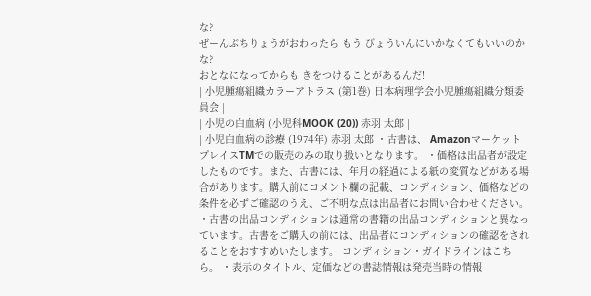な?
ぜーんぶちりょうがおわったら もう びょういんにいかなくてもいいのかな?
おとなになってからも きをつけることがあるんだ!
| 小児腫瘍組織カラーアトラス (第1巻) 日本病理学会小児腫瘍組織分類委員会 |
| 小児の白血病 (小児科MOOK (20)) 赤羽 太郎 |
| 小児白血病の診療 (1974年) 赤羽 太郎 ・古書は、 AmazonマーケットプレイスTMでの販売のみの取り扱いとなります。 ・価格は出品者が設定したものです。また、古書には、年月の経過による紙の変質などがある場合があります。購入前にコメント欄の記載、コンディション、価格などの条件を必ずご確認のうえ、ご不明な点は出品者にお問い合わせください。 ・古書の出品コンディションは通常の書籍の出品コンディションと異なっています。古書をご購入の前には、出品者にコンディションの確認をされることをおすすめいたします。 コンディション・ガイドラインはこちら。 ・表示のタイトル、定価などの書誌情報は発売当時の情報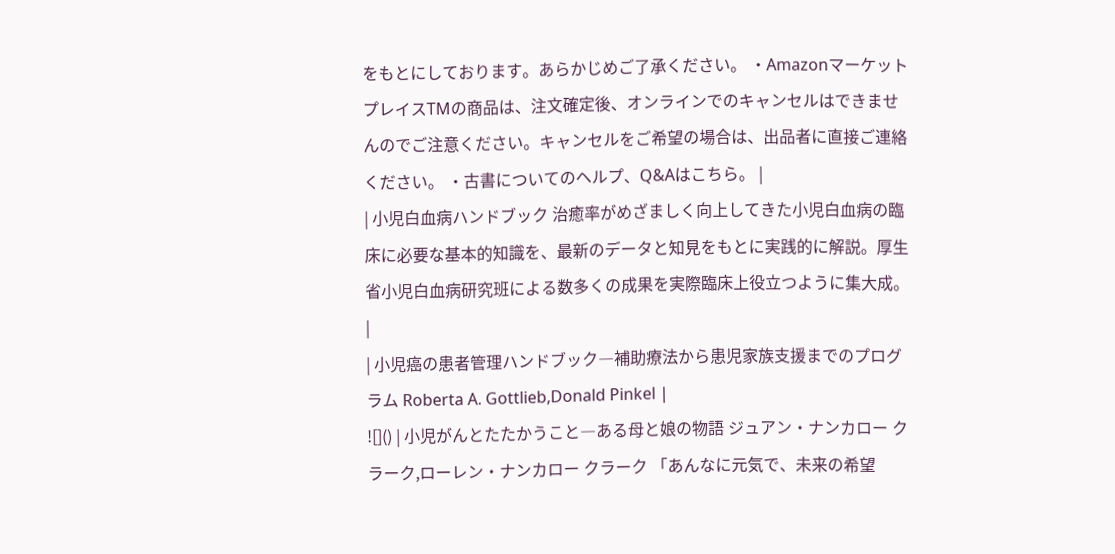をもとにしております。あらかじめご了承ください。 ・AmazonマーケットプレイスTMの商品は、注文確定後、オンラインでのキャンセルはできませんのでご注意ください。キャンセルをご希望の場合は、出品者に直接ご連絡ください。 ・古書についてのヘルプ、Q&Aはこちら。 |
| 小児白血病ハンドブック 治癒率がめざましく向上してきた小児白血病の臨床に必要な基本的知識を、最新のデータと知見をもとに実践的に解説。厚生省小児白血病研究班による数多くの成果を実際臨床上役立つように集大成。 |
| 小児癌の患者管理ハンドブック―補助療法から患児家族支援までのプログラム Roberta A. Gottlieb,Donald Pinkel |
![]() | 小児がんとたたかうこと―ある母と娘の物語 ジュアン・ナンカロー クラーク,ローレン・ナンカロー クラーク 「あんなに元気で、未来の希望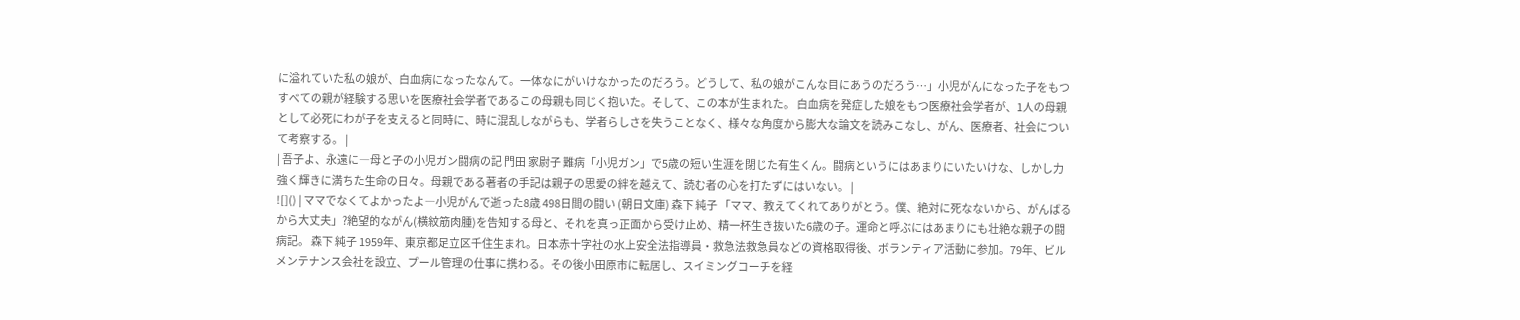に溢れていた私の娘が、白血病になったなんて。一体なにがいけなかったのだろう。どうして、私の娘がこんな目にあうのだろう…」小児がんになった子をもつすべての親が経験する思いを医療社会学者であるこの母親も同じく抱いた。そして、この本が生まれた。 白血病を発症した娘をもつ医療社会学者が、1人の母親として必死にわが子を支えると同時に、時に混乱しながらも、学者らしさを失うことなく、様々な角度から膨大な論文を読みこなし、がん、医療者、社会について考察する。 |
| 吾子よ、永遠に―母と子の小児ガン闘病の記 門田 家尉子 難病「小児ガン」で5歳の短い生涯を閉じた有生くん。闘病というにはあまりにいたいけな、しかし力強く輝きに満ちた生命の日々。母親である著者の手記は親子の思愛の絆を越えて、読む者の心を打たずにはいない。 |
![]() | ママでなくてよかったよ―小児がんで逝った8歳 498日間の闘い (朝日文庫) 森下 純子 「ママ、教えてくれてありがとう。僕、絶対に死なないから、がんばるから大丈夫」?絶望的ながん(横紋筋肉腫)を告知する母と、それを真っ正面から受け止め、精一杯生き抜いた6歳の子。運命と呼ぶにはあまりにも壮絶な親子の闘病記。 森下 純子 1959年、東京都足立区千住生まれ。日本赤十字社の水上安全法指導員・救急法救急員などの資格取得後、ボランティア活動に参加。79年、ビルメンテナンス会社を設立、プール管理の仕事に携わる。その後小田原市に転居し、スイミングコーチを経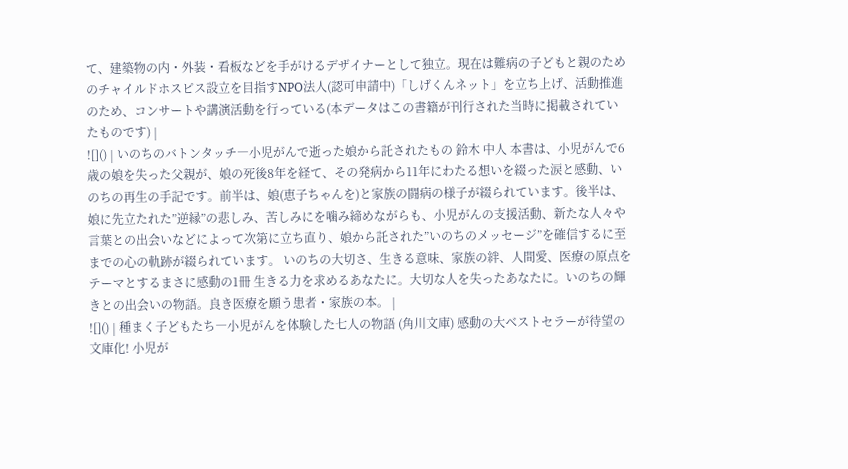て、建築物の内・外装・看板などを手がけるデザイナーとして独立。現在は難病の子どもと親のためのチャイルドホスピス設立を目指すNPO法人(認可申請中)「しげくんネット」を立ち上げ、活動推進のため、コンサートや講演活動を行っている(本データはこの書籍が刊行された当時に掲載されていたものです) |
![]() | いのちのバトンタッチ―小児がんで逝った娘から託されたもの 鈴木 中人 本書は、小児がんで6歳の娘を失った父親が、娘の死後8年を経て、その発病から11年にわたる想いを綴った涙と感動、いのちの再生の手記です。前半は、娘(恵子ちゃんを)と家族の闘病の様子が綴られています。後半は、娘に先立たれた”逆縁”の悲しみ、苦しみにを噛み締めながらも、小児がんの支援活動、新たな人々や言葉との出会いなどによって次第に立ち直り、娘から託された”いのちのメッセージ”を確信するに至までの心の軌跡が綴られています。 いのちの大切さ、生きる意味、家族の絆、人間愛、医療の原点をテーマとするまさに感動の1冊 生きる力を求めるあなたに。大切な人を失ったあなたに。いのちの輝きとの出会いの物語。良き医療を願う患者・家族の本。 |
![]() | 種まく子どもたち―小児がんを体験した七人の物語 (角川文庫) 感動の大ベストセラーが待望の文庫化! 小児が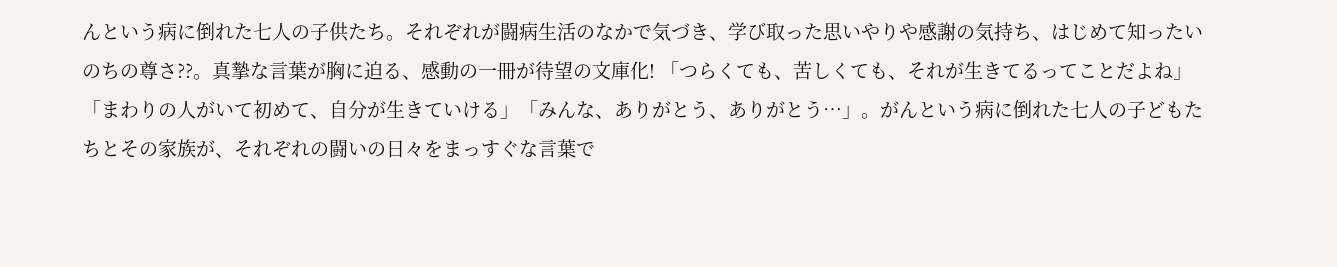んという病に倒れた七人の子供たち。それぞれが闘病生活のなかで気づき、学び取った思いやりや感謝の気持ち、はじめて知ったいのちの尊さ??。真摯な言葉が胸に迫る、感動の一冊が待望の文庫化! 「つらくても、苦しくても、それが生きてるってことだよね」「まわりの人がいて初めて、自分が生きていける」「みんな、ありがとう、ありがとう…」。がんという病に倒れた七人の子どもたちとその家族が、それぞれの闘いの日々をまっすぐな言葉で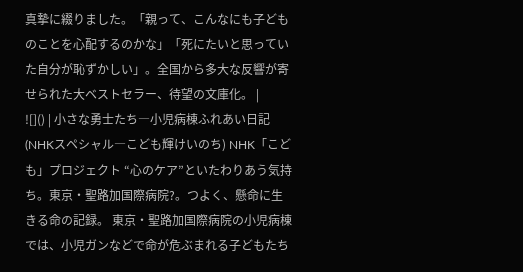真摯に綴りました。「親って、こんなにも子どものことを心配するのかな」「死にたいと思っていた自分が恥ずかしい」。全国から多大な反響が寄せられた大ベストセラー、待望の文庫化。 |
![]() | 小さな勇士たち―小児病棟ふれあい日記 (NHKスペシャル―こども輝けいのち) NHK「こども」プロジェクト “心のケア”といたわりあう気持ち。東京・聖路加国際病院?。つよく、懸命に生きる命の記録。 東京・聖路加国際病院の小児病棟では、小児ガンなどで命が危ぶまれる子どもたち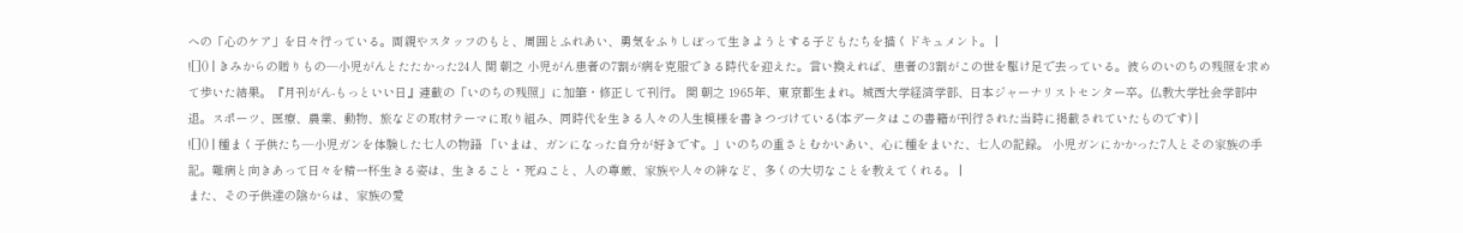への「心のケア」を日々行っている。両親やスタッフのもと、周囲とふれあい、勇気をふりしぼって生きようとする子どもたちを描くドキュメント。 |
![]() | きみからの贈りもの―小児がんとたたかった24人 関 朝之 小児がん患者の7割が病を克服できる時代を迎えた。言い換えれば、患者の3割がこの世を駆け足で去っている。彼らのいのちの残照を求めて歩いた結果。『月刊がん-もっといい日』連載の「いのちの残照」に加筆・修正して刊行。 関 朝之 1965年、東京都生まれ。城西大学経済学部、日本ジャーナリストセンター卒。仏教大学社会学部中退。スポーツ、医療、農業、動物、旅などの取材テーマに取り組み、同時代を生きる人々の人生模様を書きつづけている(本データはこの書籍が刊行された当時に掲載されていたものです) |
![]() | 種まく子供たち―小児ガンを体験した七人の物語 「いまは、ガンになった自分が好きです。」いのちの重さとむかいあい、心に種をまいた、七人の記録。 小児ガンにかかった7人とその家族の手記。難病と向きあって日々を精一杯生きる姿は、生きること・死ぬこと、人の尊厳、家族や人々の絆など、多くの大切なことを教えてくれる。 |
また、その子供達の陰からは、家族の愛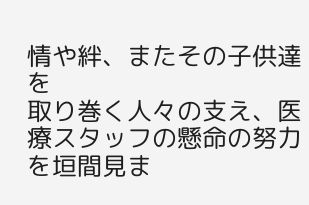情や絆、またその子供達を
取り巻く人々の支え、医療スタッフの懸命の努力を垣間見ま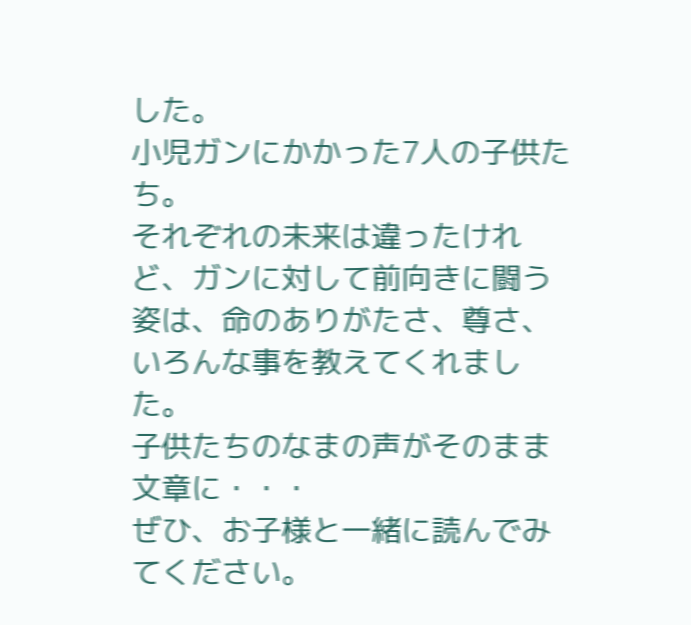した。
小児ガンにかかった7人の子供たち。
それぞれの未来は違ったけれど、ガンに対して前向きに闘う姿は、命のありがたさ、尊さ、いろんな事を教えてくれました。
子供たちのなまの声がそのまま文章に・・・
ぜひ、お子様と一緒に読んでみてください。